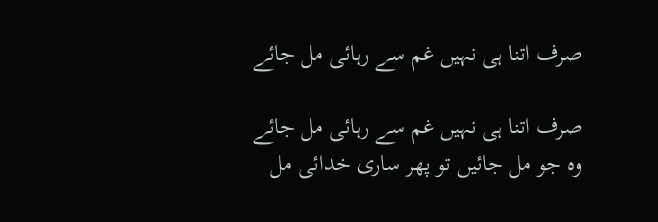صرف اتنا ہی نہیں غم سے رہائی مل جائے

صرف اتنا ہی نہیں غم سے رہائی مل جائے
وہ جو مل جائیں تو پھر ساری خدائی مل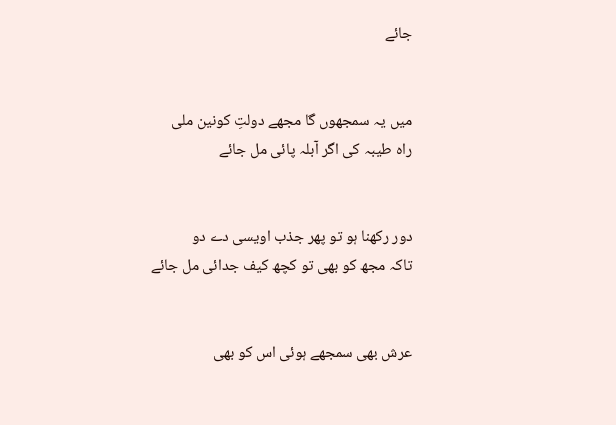جائے


میں یہ سمجھوں گا مجھے دولتِ کونین ملی
راہ طیبہ کی اگر آبلہ پائی مل جائے


دور رکھنا ہو تو پھر جذب اویسی دے دو
تاکہ مجھ کو بھی تو کچھ کیف جدائی مل جائے


عرش بھی سمجھے ہوئی اس کو بھی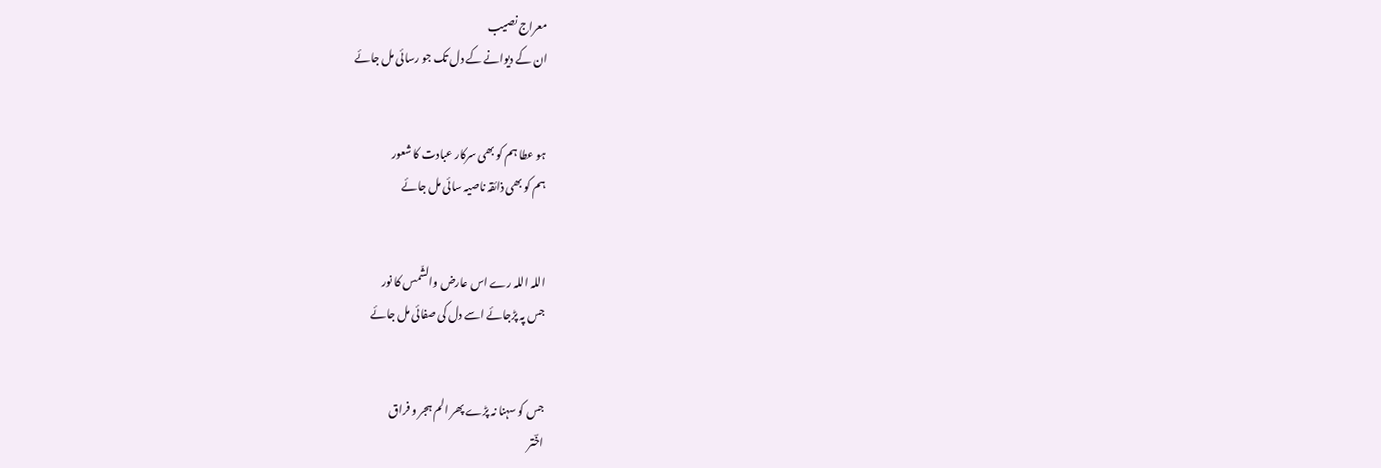معراج نصیب
ان کے دیوانے کے دل تک جو رسائی مل جائے


ہو عطا ہم کو بھی سرکار عبادت کا شعور
ہم کو بھی ذائقہ ناصیہ سائی مل جائے


اللہ اللہ رے اس عارض والشّمس کا نور
جس پہ پڑجائے اسے دل کی صفائی مل جائے


جس کو سہنا نہ پڑے پھر الم ہجر و فراق
اخؔتر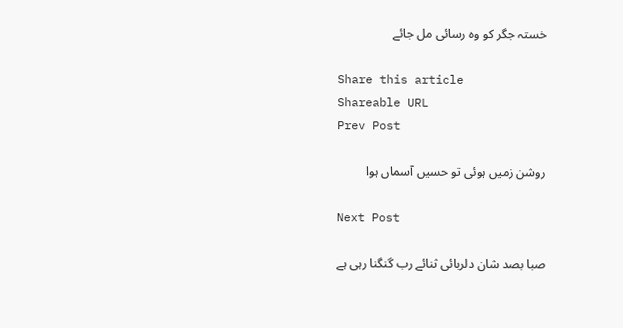خستہ جگر کو وہ رسائی مل جائے

Share this article
Shareable URL
Prev Post

روشن زمیں ہوئی تو حسیں آسماں ہوا

Next Post

صبا بصد شان دلربائی ثنائے رب گنگنا رہی ہے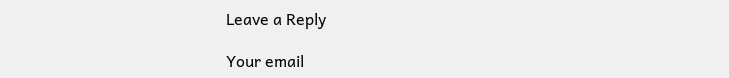Leave a Reply

Your email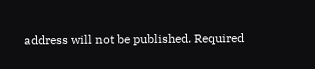address will not be published. Required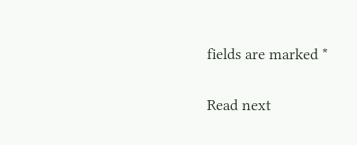fields are marked *

Read next